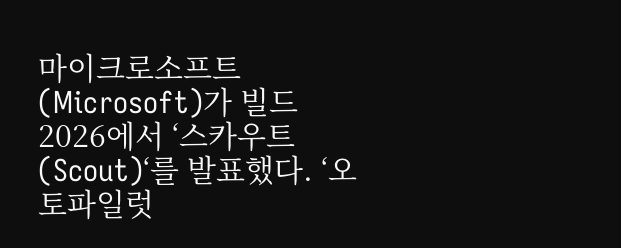마이크로소프트(Microsoft)가 빌드 2026에서 ‘스카우트(Scout)‘를 발표했다. ‘오토파일럿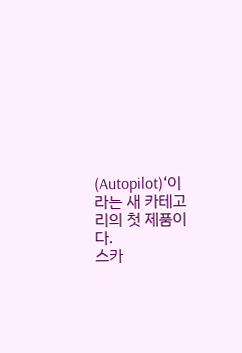(Autopilot)‘이라는 새 카테고리의 첫 제품이다.
스카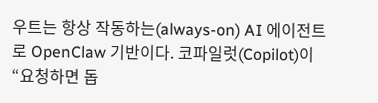우트는 항상 작동하는(always-on) AI 에이전트로 OpenClaw 기반이다. 코파일럿(Copilot)이 “요청하면 돕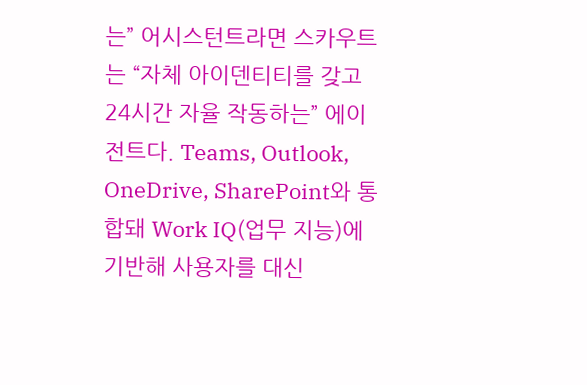는” 어시스턴트라면 스카우트는 “자체 아이덴티티를 갖고 24시간 자율 작동하는” 에이전트다. Teams, Outlook, OneDrive, SharePoint와 통합돼 Work IQ(업무 지능)에 기반해 사용자를 대신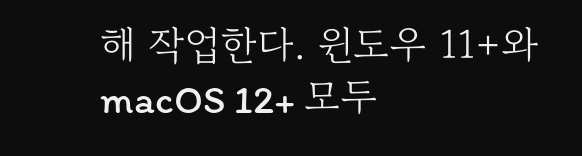해 작업한다. 윈도우 11+와 macOS 12+ 모두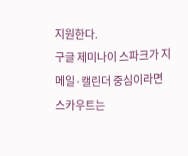지원한다.
구글 제미나이 스파크가 지메일·캘린더 중심이라면 스카우트는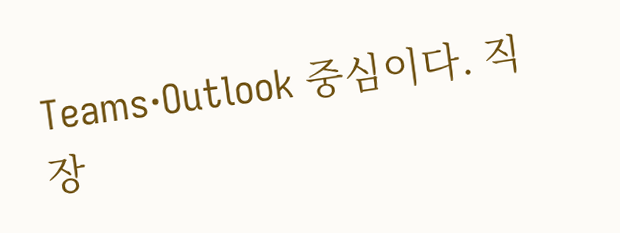Teams·Outlook 중심이다. 직장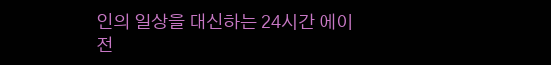인의 일상을 대신하는 24시간 에이전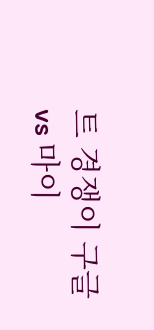트 경쟁이 구글 vs 마이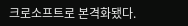크로소프트로 본격화됐다.